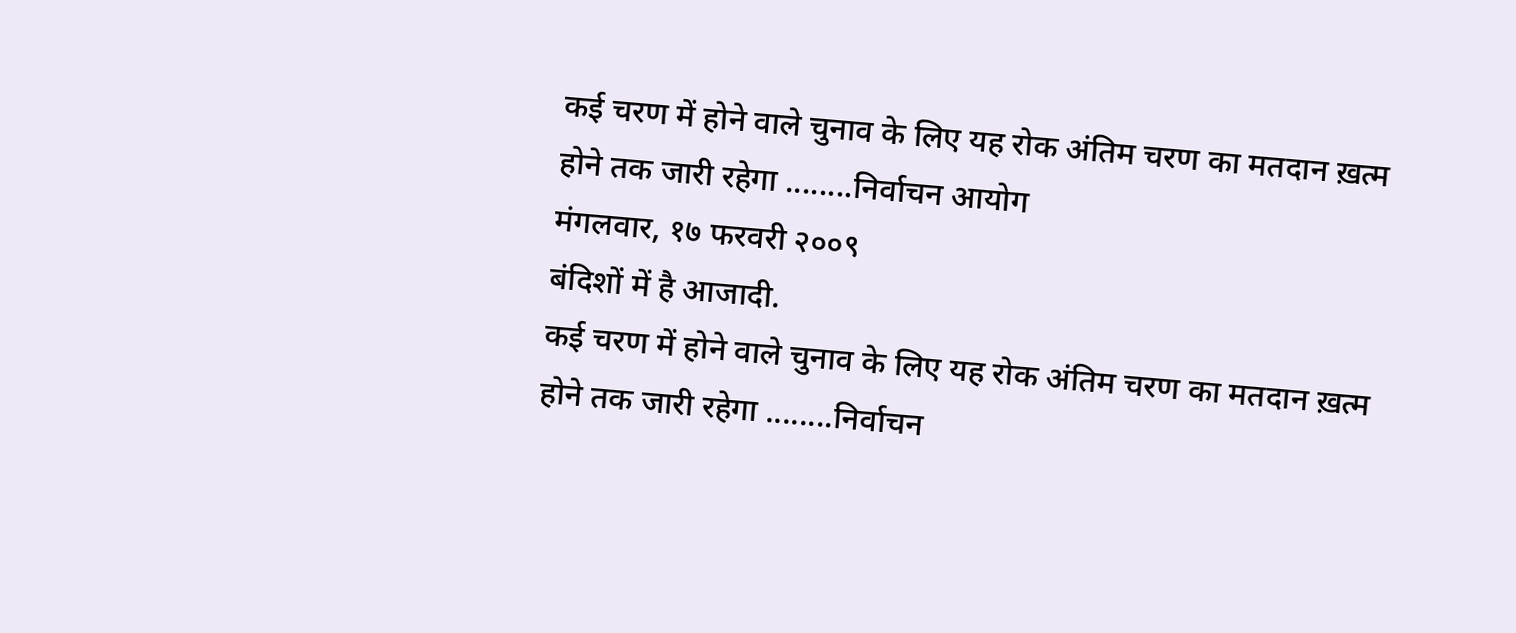कई चरण में होने वाले चुनाव के लिए यह रोक अंतिम चरण का मतदान ख़त्म होने तक जारी रहेगा ........निर्वाचन आयोग
मंगलवार, १७ फरवरी २००९
बंदिशों में है आजादी.
कई चरण में होने वाले चुनाव के लिए यह रोक अंतिम चरण का मतदान ख़त्म होने तक जारी रहेगा ........निर्वाचन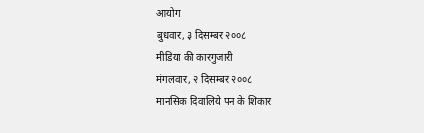आयोग
बुधवार, ३ दिसम्बर २००८
मीडिया की कारगुजारी
मंगलवार, २ दिसम्बर २००८
मानसिक दिवालिये पन के शिकार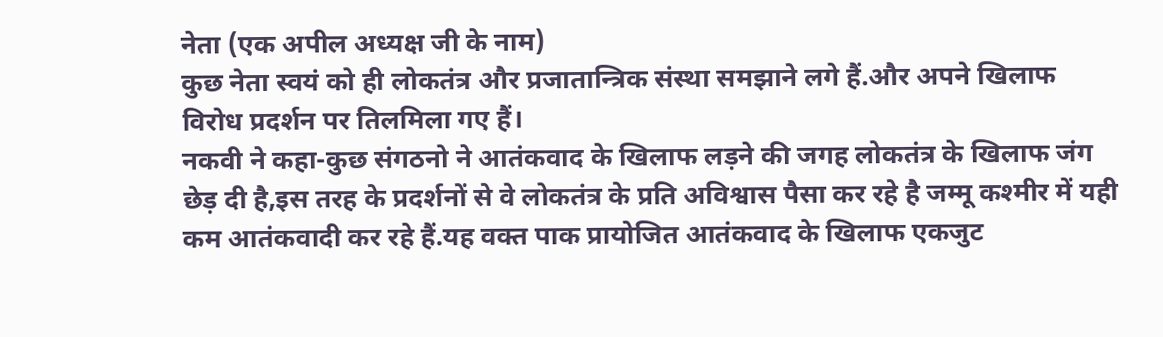नेता (एक अपील अध्यक्ष जी के नाम)
कुछ नेता स्वयं को ही लोकतंत्र और प्रजातान्त्रिक संस्था समझाने लगे हैं.और अपने खिलाफ विरोध प्रदर्शन पर तिलमिला गए हैं।
नकवी ने कहा-कुछ संगठनो ने आतंकवाद के खिलाफ लड़ने की जगह लोकतंत्र के खिलाफ जंग छेड़ दी है,इस तरह के प्रदर्शनों से वे लोकतंत्र के प्रति अविश्वास पैसा कर रहे है जम्मू कश्मीर में यही कम आतंकवादी कर रहे हैं.यह वक्त पाक प्रायोजित आतंकवाद के खिलाफ एकजुट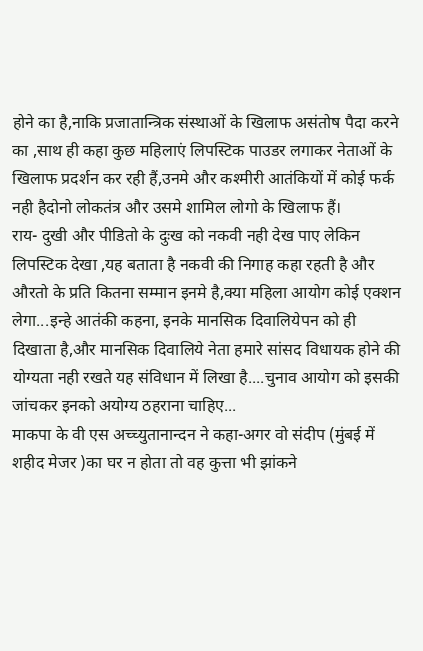होने का है,नाकि प्रजातान्त्रिक संस्थाओं के खिलाफ असंतोष पैदा करने का ,साथ ही कहा कुछ महिलाएं लिपस्टिक पाउडर लगाकर नेताओं के खिलाफ प्रदर्शन कर रही हैं,उनमे और कश्मीरी आतंकियों में कोई फर्क नही हैदोनो लोकतंत्र और उसमे शामिल लोगो के खिलाफ हैं।
राय- दुखी और पीडितो के दुःख को नकवी नही देख पाए लेकिन लिपस्टिक देखा ,यह बताता है नकवी की निगाह कहा रहती है और औरतो के प्रति कितना सम्मान इनमे है,क्या महिला आयोग कोई एक्शन लेगा...इन्हे आतंकी कहना, इनके मानसिक दिवालियेपन को ही दिखाता है,और मानसिक दिवालिये नेता हमारे सांसद विधायक होने की योग्यता नही रखते यह संविधान में लिखा है....चुनाव आयोग को इसकी जांचकर इनको अयोग्य ठहराना चाहिए...
माकपा के वी एस अच्च्युतानान्दन ने कहा-अगर वो संदीप (मुंबई में शहीद मेजर )का घर न होता तो वह कुत्ता भी झांकने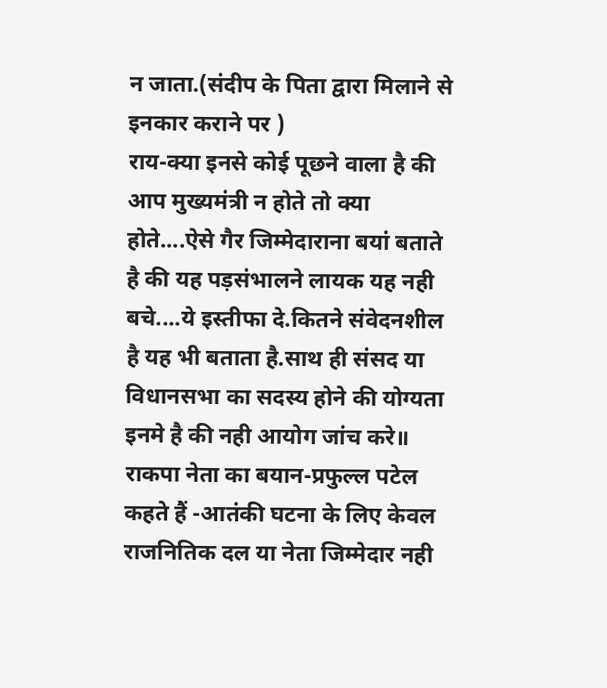न जाता.(संदीप के पिता द्वारा मिलाने से इनकार कराने पर )
राय-क्या इनसे कोई पूछने वाला है की आप मुख्यमंत्री न होते तो क्या होते....ऐसे गैर जिम्मेदाराना बयां बताते है की यह पड़संभालने लायक यह नही बचे....ये इस्तीफा दे.कितने संवेदनशील है यह भी बताता है.साथ ही संसद या विधानसभा का सदस्य होने की योग्यता इनमे है की नही आयोग जांच करे॥
राकपा नेता का बयान-प्रफुल्ल पटेल कहते हैं -आतंकी घटना के लिए केवल राजनितिक दल या नेता जिम्मेदार नही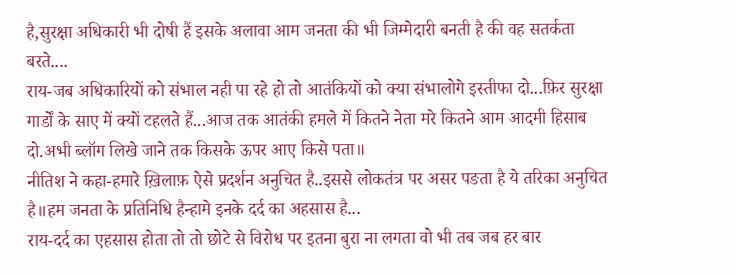है,सुरक्षा अधिकारी भी दोषी हैं इसके अलावा आम जनता की भी जिम्मेदारी बनती है की वह सतर्कता बरते....
राय-जब अधिकारियों को संभाल नही पा रहे हो तो आतंकियों को क्या संभालोगे इस्तीफा दो...फ़िर सुरक्षा गार्डों के साए में क्यों टहलते हैं...आज तक आतंकी हमले में कितने नेता मरे कितने आम आदमी हिसाब दो.अभी ब्लॉग लिखे जाने तक किसके ऊपर आए किसे पता॥
नीतिश ने कहा-हमारे ख़िलाफ़ ऐसे प्रदर्शन अनुचित है..इससे लोकतंत्र पर असर पङता है ये तरिका अनुचित है॥हम जनता के प्रतिनिधि हैन्हामे इनके दर्द का अहसास है...
राय-दर्द का एहसास होता तो तो छोटे से विरोध पर इतना बुरा ना लगता वो भी तब जब हर बार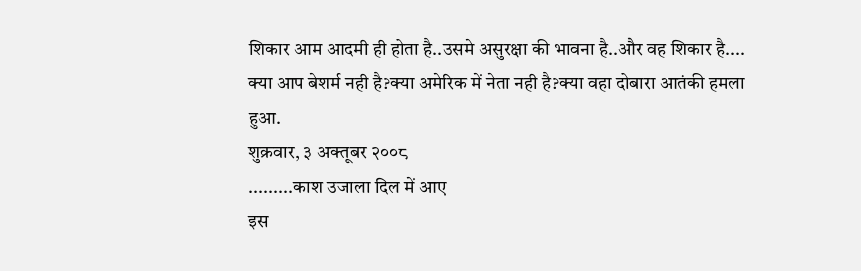शिकार आम आदमी ही होता है..उसमे असुरक्षा की भावना है..और वह शिकार है....
क्या आप बेशर्म नही है?क्या अमेरिक में नेता नही है?क्या वहा दोबारा आतंकी हमला हुआ.
शुक्रवार, ३ अक्तूबर २००८
.........काश उजाला दिल में आए
इस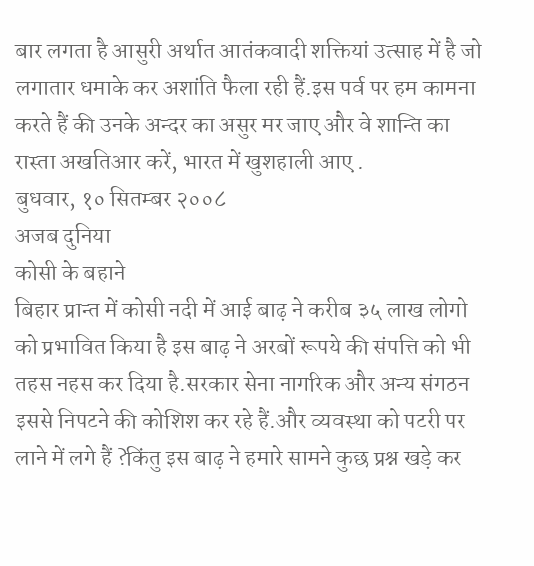बार लगता है आसुरी अर्थात आतंकवादी शक्तियां उत्साह में है जो लगातार धमाके कर अशांति फैला रही हैं.इस पर्व पर हम कामना करते हैं की उनके अन्दर का असुर मर जाए और वे शान्ति का रास्ता अखतिआर करें, भारत में खुशहाली आए .
बुधवार, १० सितम्बर २००८
अजब दुनिया
कोसी के बहाने
बिहार प्रान्त में कोसी नदी में आई बाढ़ ने करीब ३५ लाख लोगो को प्रभावित किया है इस बाढ़ ने अरबों रूपये की संपत्ति को भी तहस नहस कर दिया है.सरकार सेना नागरिक और अन्य संगठन इससे निपटने की कोशिश कर रहे हैं.और व्यवस्था को पटरी पर लाने में लगे हैं ?किंतु इस बाढ़ ने हमारे सामने कुछ प्रश्न खड़े कर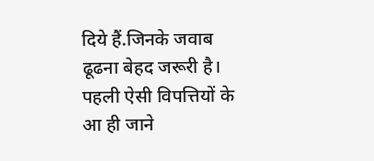दिये हैं.जिनके जवाब ढूढना बेहद जरूरी है।
पहली ऐसी विपत्तियों के आ ही जाने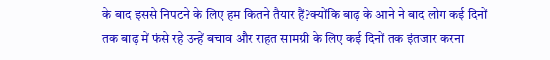के बाद इससे निपटने के लिए हम कितने तैयार हैं?क्योंकि बाढ़ के आने ने बाद लोग कई दिनों तक बाढ़ में फंसे रहे उन्हें बचाव और राहत सामग्री के लिए कई दिनों तक इंतजार करना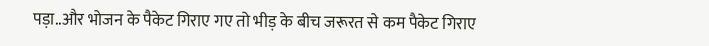पड़ा..और भोजन के पैकेट गिराए गए तो भीड़ के बीच जरूरत से कम पैकेट गिराए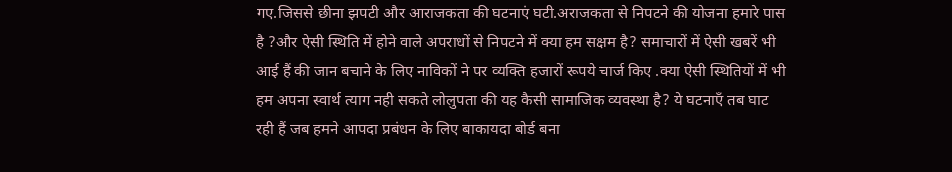गए.जिससे छीना झपटी और आराजकता की घटनाएं घटी.अराजकता से निपटने की योजना हमारे पास है ?और ऐसी स्थिति में होने वाले अपराधों से निपटने में क्या हम सक्षम है? समाचारों में ऐसी खबरें भी आई हैं की जान बचाने के लिए नाविकों ने पर व्यक्ति हजारों रूपये चार्ज किए .क्या ऐसी स्थितियों में भी हम अपना स्वार्थ त्याग नही सकते लोलुपता की यह कैसी सामाजिक व्यवस्था है? ये घटनाएँ तब घाट रही हैं जब हमने आपदा प्रबंधन के लिए बाकायदा बोर्ड बना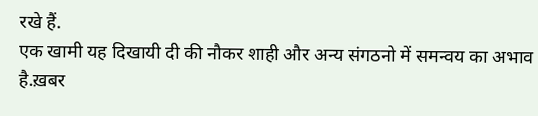रखे हैं.
एक खामी यह दिखायी दी की नौकर शाही और अन्य संगठनो में समन्वय का अभाव है.ख़बर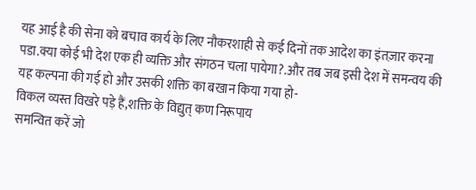यह आई है की सेना को बचाव कार्य के लिए नौकरशाही से कई दिनों तक आदेश का इंतज़ार करना पडा.क्या कोई भी देश एक ही व्यक्ति और संगठन चला पायेगा?.और तब जब इसी देश में समन्वय की यह कल्पना की गई हो और उसकी शक्ति का बखान किया गया हो-
विकल व्यस्त विखरे पड़े हैं,शक्ति के विद्युत् कण निरूपाय
समन्वित करें जो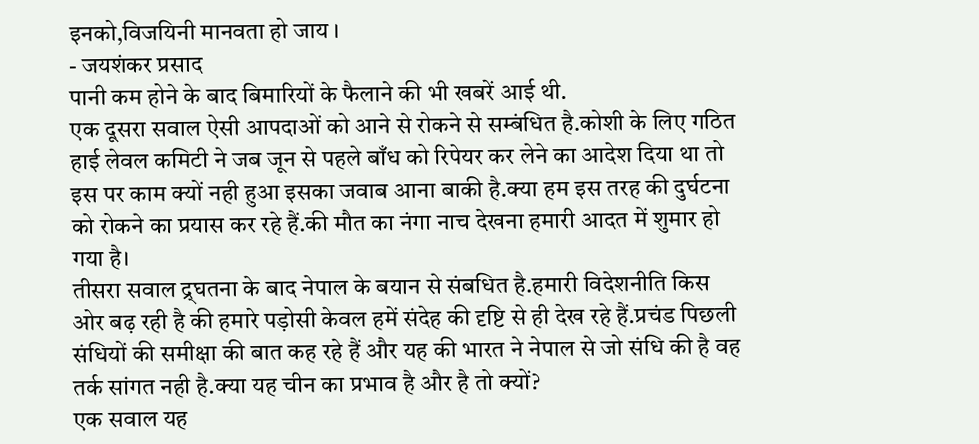इनको,विजयिनी मानवता हो जाय ।
- जयशंकर प्रसाद
पानी कम होने के बाद बिमारियों के फैलाने की भी खबरें आई थी.
एक दूसरा सवाल ऐसी आपदाओं को आने से रोकने से सम्बंधित है.कोशी के लिए गठित हाई लेवल कमिटी ने जब जून से पहले बाँध को रिपेयर कर लेने का आदेश दिया था तो इस पर काम क्यों नही हुआ इसका जवाब आना बाकी है.क्या हम इस तरह की दुर्घटना को रोकने का प्रयास कर रहे हैं.की मौत का नंगा नाच देखना हमारी आदत में शुमार हो गया है।
तीसरा सवाल द्र्घतना के बाद नेपाल के बयान से संबधित है.हमारी विदेशनीति किस ओर बढ़ रही है की हमारे पड़ोसी केवल हमें संदेह की दृष्टि से ही देख रहे हैं.प्रचंड पिछली संधियों की समीक्षा की बात कह रहे हैं और यह की भारत ने नेपाल से जो संधि की है वह तर्क सांगत नही है.क्या यह चीन का प्रभाव है और है तो क्यों?
एक सवाल यह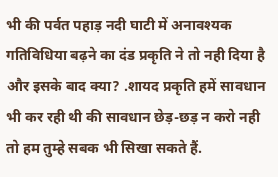भी की पर्वत पहाड़ नदी घाटी में अनावश्यक गतिविधिया बढ़ने का दंड प्रकृति ने तो नही दिया है और इसके बाद क्या? .शायद प्रकृति हमें सावधान भी कर रही थी की सावधान छेड़-छड़ न करो नही तो हम तुम्हे सबक भी सिखा सकते हैं.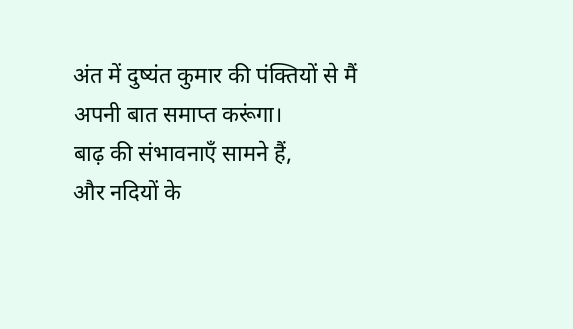अंत में दुष्यंत कुमार की पंक्तियों से मैं अपनी बात समाप्त करूंगा।
बाढ़ की संभावनाएँ सामने हैं,
और नदियों के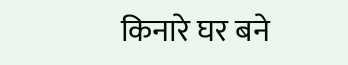किनारे घर बने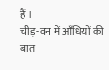हैं ।
चीड़-वन में आँधियों की बात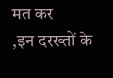मत कर
,इन दरख्तों के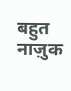बहुत नाज़ुक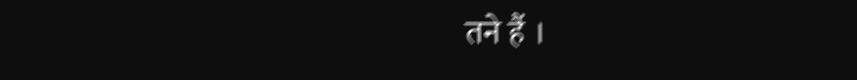तने हैं ।